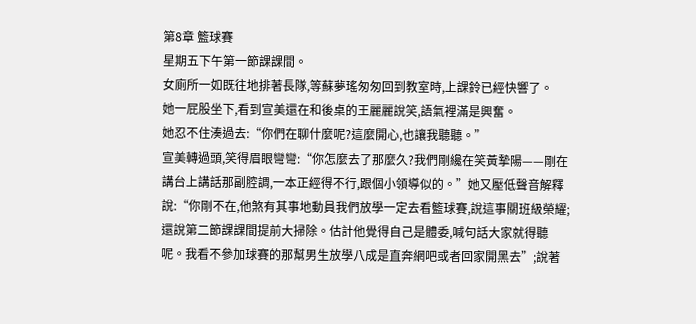第8章 籃球賽
星期五下午第一節課課間。
女廁所一如既往地排著長隊,等蘇夢瑤匆匆回到教室時,上課鈴已經快響了。
她一屁股坐下,看到宣美還在和後桌的王麗麗說笑,語氣裡滿是興奮。
她忍不住湊過去:“你們在聊什麼呢?這麼開心,也讓我聽聽。”
宣美轉過頭,笑得眉眼彎彎:“你怎麼去了那麼久?我們剛纔在笑黃摯陽——剛在講台上講話那副腔調,一本正經得不行,跟個小領導似的。”她又壓低聲音解釋說:“你剛不在,他煞有其事地動員我們放學一定去看籃球賽,說這事關班級榮耀;還說第二節課課間提前大掃除。估計他覺得自己是體委,喊句話大家就得聽呢。我看不參加球賽的那幫男生放學八成是直奔網吧或者回家開黑去”;說著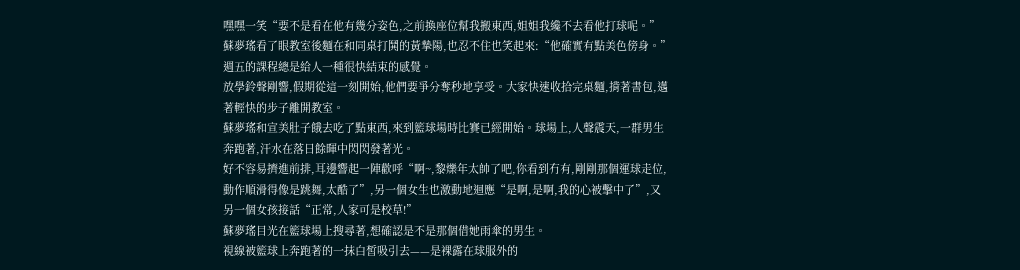嘿嘿一笑“要不是看在他有幾分姿色,之前換座位幫我搬東西,姐姐我纔不去看他打球呢。”
蘇夢瑤看了眼教室後麵在和同桌打鬨的黃摯陽,也忍不住也笑起來:“他確實有點美色傍身。”
週五的課程總是給人一種很快結束的感覺。
放學鈴聲剛響,假期從這一刻開始,他們要爭分奪秒地享受。大家快速收拾完桌麵,揹著書包,邁著輕快的步子離開教室。
蘇夢瑤和宣美肚子餓去吃了點東西,來到籃球場時比賽已經開始。球場上,人聲震天,一群男生奔跑著,汗水在落日餘暉中閃閃發著光。
好不容易擠進前排,耳邊響起一陣歡呼“啊~,黎爍年太帥了吧,你看到冇有,剛剛那個運球走位,動作順滑得像是跳舞,太酷了”,另一個女生也激動地迴應“是啊,是啊,我的心被擊中了”,又另一個女孩接話“正常,人家可是校草!”
蘇夢瑤目光在籃球場上搜尋著,想確認是不是那個借她雨傘的男生。
視線被籃球上奔跑著的一抹白皙吸引去——是裸露在球服外的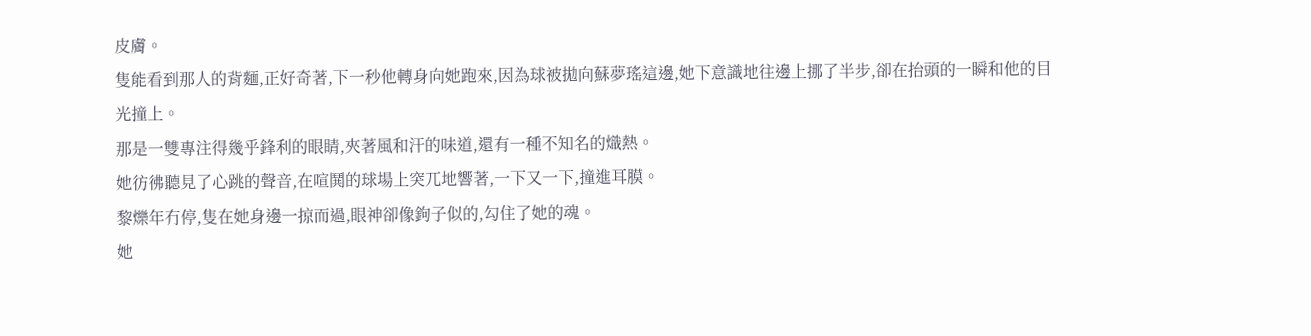皮膚。
隻能看到那人的背麵,正好奇著,下一秒他轉身向她跑來,因為球被拋向蘇夢瑤這邊,她下意識地往邊上挪了半步,卻在抬頭的一瞬和他的目光撞上。
那是一雙專注得幾乎鋒利的眼睛,夾著風和汗的味道,還有一種不知名的熾熱。
她彷彿聽見了心跳的聲音,在喧鬨的球場上突兀地響著,一下又一下,撞進耳膜。
黎爍年冇停,隻在她身邊一掠而過,眼神卻像鉤子似的,勾住了她的魂。
她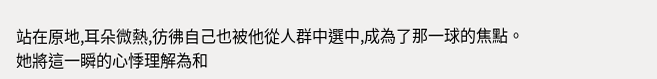站在原地,耳朵微熱,彷彿自己也被他從人群中選中,成為了那一球的焦點。
她將這一瞬的心悸理解為和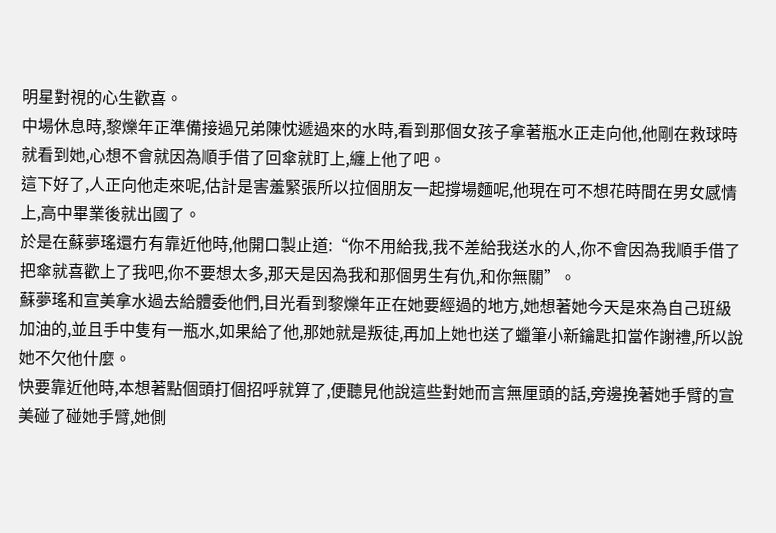明星對視的心生歡喜。
中場休息時,黎爍年正準備接過兄弟陳忱遞過來的水時,看到那個女孩子拿著瓶水正走向他,他剛在救球時就看到她,心想不會就因為順手借了回傘就盯上,纏上他了吧。
這下好了,人正向他走來呢,估計是害羞緊張所以拉個朋友一起撐場麵呢,他現在可不想花時間在男女感情上,高中畢業後就出國了。
於是在蘇夢瑤還冇有靠近他時,他開口製止道:“你不用給我,我不差給我送水的人,你不會因為我順手借了把傘就喜歡上了我吧,你不要想太多,那天是因為我和那個男生有仇,和你無關”。
蘇夢瑤和宣美拿水過去給體委他們,目光看到黎爍年正在她要經過的地方,她想著她今天是來為自己班級加油的,並且手中隻有一瓶水,如果給了他,那她就是叛徒,再加上她也送了蠟筆小新鑰匙扣當作謝禮,所以說她不欠他什麼。
快要靠近他時,本想著點個頭打個招呼就算了,便聽見他說這些對她而言無厘頭的話,旁邊挽著她手臂的宣美碰了碰她手臂,她側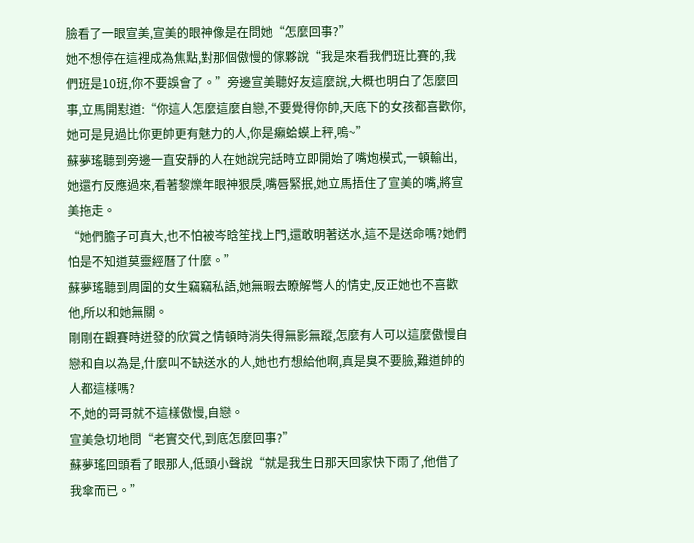臉看了一眼宣美,宣美的眼神像是在問她“怎麼回事?”
她不想停在這裡成為焦點,對那個傲慢的傢夥說“我是來看我們班比賽的,我們班是10班,你不要誤會了。”旁邊宣美聽好友這麼說,大概也明白了怎麼回事,立馬開懟道:“你這人怎麼這麼自戀,不要覺得你帥,天底下的女孩都喜歡你,她可是見過比你更帥更有魅力的人,你是癩蛤蟆上秤,嗚~”
蘇夢瑤聽到旁邊一直安靜的人在她說完話時立即開始了嘴炮模式,一頓輸出,她還冇反應過來,看著黎爍年眼神狠戾,嘴唇緊抿,她立馬捂住了宣美的嘴,將宣美拖走。
“她們膽子可真大,也不怕被岑晗笙找上門,還敢明著送水,這不是送命嗎?她們怕是不知道莫靈經曆了什麼。”
蘇夢瑤聽到周圍的女生竊竊私語,她無暇去瞭解彆人的情史,反正她也不喜歡他,所以和她無關。
剛剛在觀賽時迸發的欣賞之情頓時消失得無影無蹤,怎麼有人可以這麼傲慢自戀和自以為是,什麼叫不缺送水的人,她也冇想給他啊,真是臭不要臉,難道帥的人都這樣嗎?
不,她的哥哥就不這樣傲慢,自戀。
宣美急切地問“老實交代,到底怎麼回事?”
蘇夢瑤回頭看了眼那人,低頭小聲說“就是我生日那天回家快下雨了,他借了我傘而已。”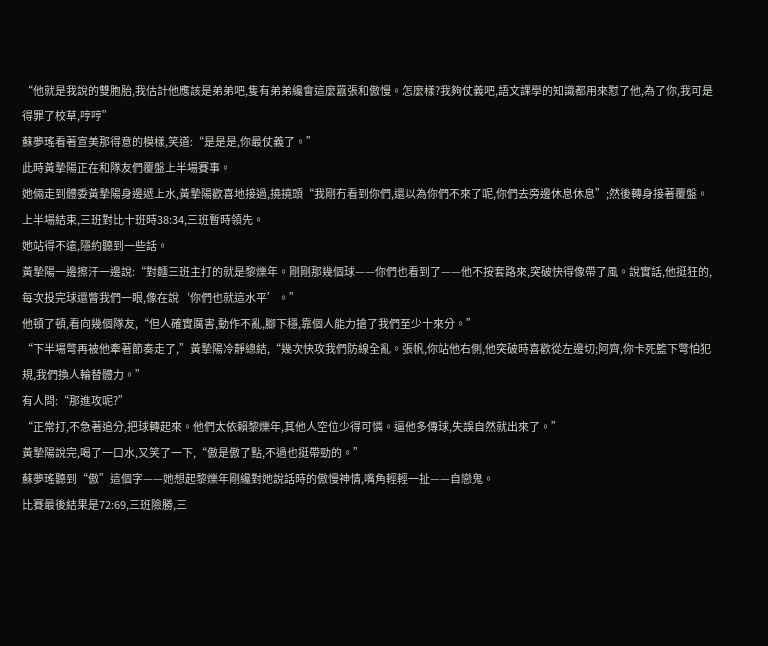“他就是我說的雙胞胎,我估計他應該是弟弟吧,隻有弟弟纔會這麼囂張和傲慢。怎麼樣?我夠仗義吧,語文課學的知識都用來懟了他,為了你,我可是得罪了校草,哼哼”
蘇夢瑤看著宣美那得意的模樣,笑道:“是是是,你最仗義了。”
此時黃摯陽正在和隊友們覆盤上半場賽事。
她倆走到體委黃摯陽身邊遞上水,黃摯陽歡喜地接過,撓撓頭“我剛冇看到你們,還以為你們不來了呢,你們去旁邊休息休息”;然後轉身接著覆盤。
上半場結束,三班對比十班時38:34,三班暫時領先。
她站得不遠,隱約聽到一些話。
黃摯陽一邊擦汗一邊說:“對麵三班主打的就是黎爍年。剛剛那幾個球——你們也看到了——他不按套路來,突破快得像帶了風。說實話,他挺狂的,每次投完球還瞥我們一眼,像在說‘你們也就這水平’。”
他頓了頓,看向幾個隊友,“但人確實厲害,動作不亂,腳下穩,靠個人能力搶了我們至少十來分。”
“下半場彆再被他牽著節奏走了,”黃摯陽冷靜總結,“幾次快攻我們防線全亂。張帆,你站他右側,他突破時喜歡從左邊切;阿齊,你卡死籃下彆怕犯規,我們換人輪替體力。”
有人問:“那進攻呢?”
“正常打,不急著追分,把球轉起來。他們太依賴黎爍年,其他人空位少得可憐。逼他多傳球,失誤自然就出來了。”
黃摯陽說完,喝了一口水,又笑了一下,“傲是傲了點,不過也挺帶勁的。”
蘇夢瑤聽到“傲”這個字——她想起黎爍年剛纔對她說話時的傲慢神情,嘴角輕輕一扯——自戀鬼。
比賽最後結果是72:69,三班險勝,三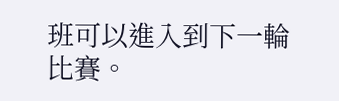班可以進入到下一輪比賽。